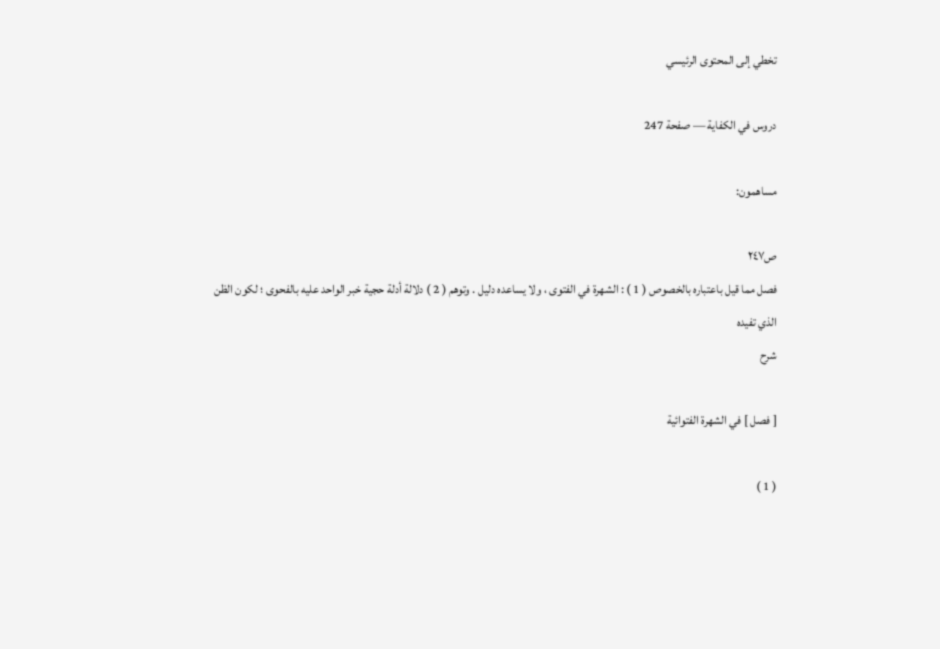تخطي إلى المحتوى الرئيسي

دروس في الكفاية — صفحة 247

مساهمون:

ص٢٤٧
فصل مما قيل باعتباره بالخصوص ( 1 ) : الشهرة في الفتوى ، ولا يساعده دليل . وتوهم ( 2 ) دلالة أدلة حجية خبر الواحد عليه بالفحوى ؛ لكون الظن الذي تفيده
شرح

[ فصل ] في الشهرة الفتوائية

( 1 )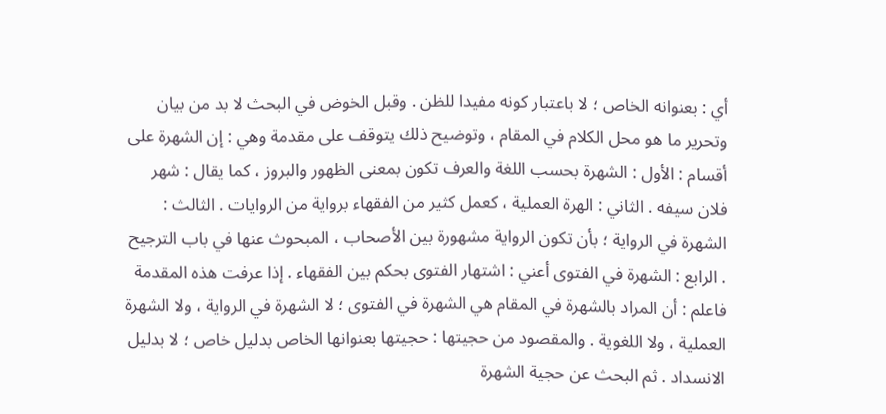أي : بعنوانه الخاص ؛ لا باعتبار كونه مفيدا للظن . وقبل الخوض في البحث لا بد من بيان وتحرير ما هو محل الكلام في المقام ، وتوضيح ذلك يتوقف على مقدمة وهي : إن الشهرة على أقسام : الأول : الشهرة بحسب اللغة والعرف تكون بمعنى الظهور والبروز ، كما يقال : شهر فلان سيفه . الثاني : الهرة العملية ، كعمل كثير من الفقهاء برواية من الروايات . الثالث : الشهرة في الرواية ؛ بأن تكون الرواية مشهورة بين الأصحاب ، المبحوث عنها في باب الترجيح . الرابع : الشهرة في الفتوى أعني : اشتهار الفتوى بحكم بين الفقهاء . إذا عرفت هذه المقدمة فاعلم : أن المراد بالشهرة في المقام هي الشهرة في الفتوى ؛ لا الشهرة في الرواية ، ولا الشهرة العملية ، ولا اللغوية . والمقصود من حجيتها : حجيتها بعنوانها الخاص بدليل خاص ؛ لا بدليل الانسداد . ثم البحث عن حجية الشهرة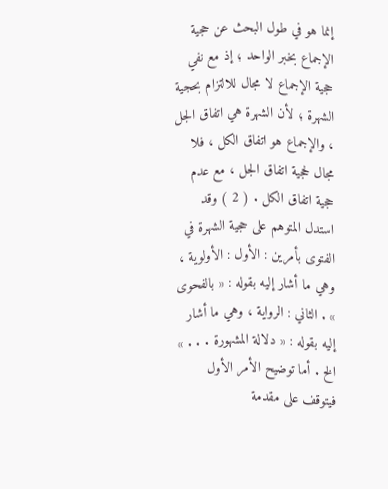إنما هو في طول البحث عن حجية الإجماع بخبر الواحد ؛ إذ مع نفي حجية الإجماع لا مجال للالتزام بحجية الشهرة ؛ لأن الشهرة هي اتفاق الجل ، والإجماع هو اتفاق الكل ، فلا مجال لحجية اتفاق الجل ، مع عدم حجية اتفاق الكل . ( 2 ) وقد استدل المتوهم على حجية الشهرة في الفتوى بأمرين : الأول : الأولوية ، وهي ما أشار إليه بقوله : « بالفحوى » . الثاني : الرواية ، وهي ما أشار إليه بقوله : « دلالة المشهورة . . . » الخ . أما توضيح الأمر الأول فيتوقف على مقدمة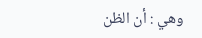وهي : أن الظن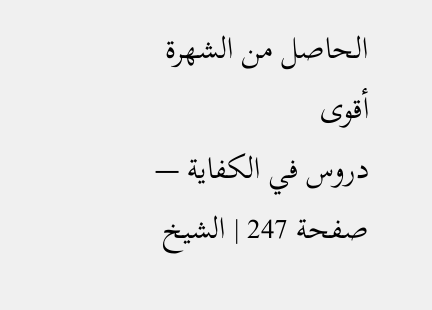الحاصل من الشهرة أقوى
دروس في الكفاية — صفحة 247 | الشيخ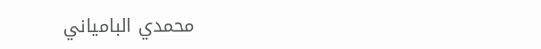محمدي البامياني